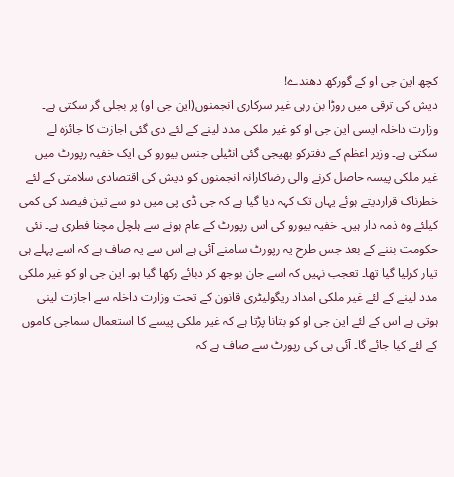کچھ این جی او کے گورکھ دھندے!
دیش کی ترقی میں روڑا بن رہی غیر سرکاری انجمنوں(این جی او) پر بجلی گر سکتی ہے۔ وزارت داخلہ ایسی این جی او کو غیر ملکی مدد لینے کے لئے دی گئی اجازت کا جائزہ لے سکتی ہے۔ وزیر اعظم کے دفترکو بھیجی گئی انٹیلی جنس بیورو کی ایک خفیہ رپورٹ میں غیر ملکی پیسہ حاصل کرنے والی رضاکارانہ انجمنوں کو دیش کی اقتصادی سلامتی کے لئے خطرناک قراردیتے ہوئے یہاں تک کہہ دیا گیا ہے کہ جی ڈی پی میں دو سے تین فیصد کی کمی کیلئے وہ ذمہ دار ہیں۔ خفیہ بیورو کی اس رپورٹ کے عام ہونے سے ہلچل مچنا فطری ہے۔ نئی حکومت بننے کے بعد جس طرح یہ رپورٹ سامنے آئی ہے اس سے یہ صاف ہے کہ اسے پہلے ہی تیار کرلیا گیا تھا۔ تعجب نہیں کہ اسے جان بوجھ کر دبائے رکھا گیا ہو۔ این جی او کو غیر ملکی مدد لینے کے لئے غیر ملکی امداد ریگولیٹری قانون کے تحت وزارت داخلہ سے اجازت لینی ہوتی ہے اس کے لئے این جی او کو بتانا پڑتا ہے کہ غیر ملکی پیسے کا استعمال سماجی کاموں کے لئے کیا جائے گا۔ آئی بی کی رپورٹ سے صاف ہے کہ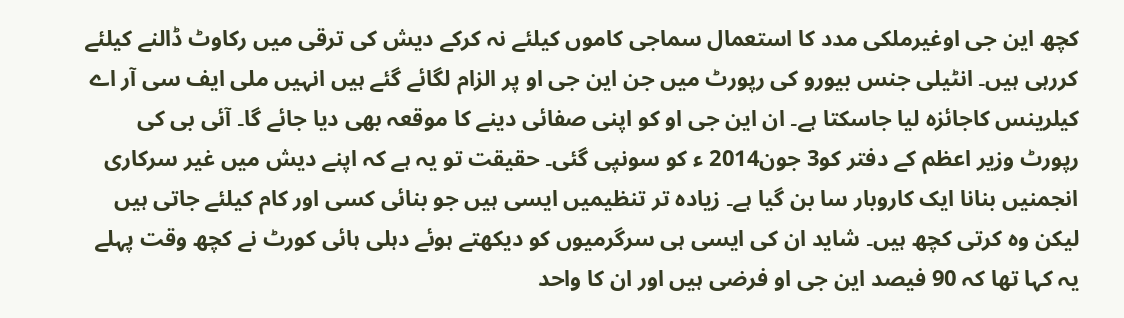کچھ این جی اوغیرملکی مدد کا استعمال سماجی کاموں کیلئے نہ کرکے دیش کی ترقی میں رکاوٹ ڈالنے کیلئے کررہی ہیں۔ انٹیلی جنس بیورو کی رپورٹ میں جن این جی او پر الزام لگائے گئے ہیں انہیں ملی ایف سی آر اے کیلرینس کاجائزہ لیا جاسکتا ہے۔ ان این جی او کو اپنی صفائی دینے کا موقعہ بھی دیا جائے گا۔ آئی بی کی رپورٹ وزیر اعظم کے دفتر کو3 جون2014 ء کو سونپی گئی۔ حقیقت تو یہ ہے کہ اپنے دیش میں غیر سرکاری انجمنیں بنانا ایک کاروبار سا بن گیا ہے۔ زیادہ تر تنظیمیں ایسی ہیں جو بنائی کسی اور کام کیلئے جاتی ہیں لیکن وہ کرتی کچھ ہیں۔ شاید ان کی ایسی ہی سرگرمیوں کو دیکھتے ہوئے دہلی ہائی کورٹ نے کچھ وقت پہلے یہ کہا تھا کہ 90 فیصد این جی او فرضی ہیں اور ان کا واحد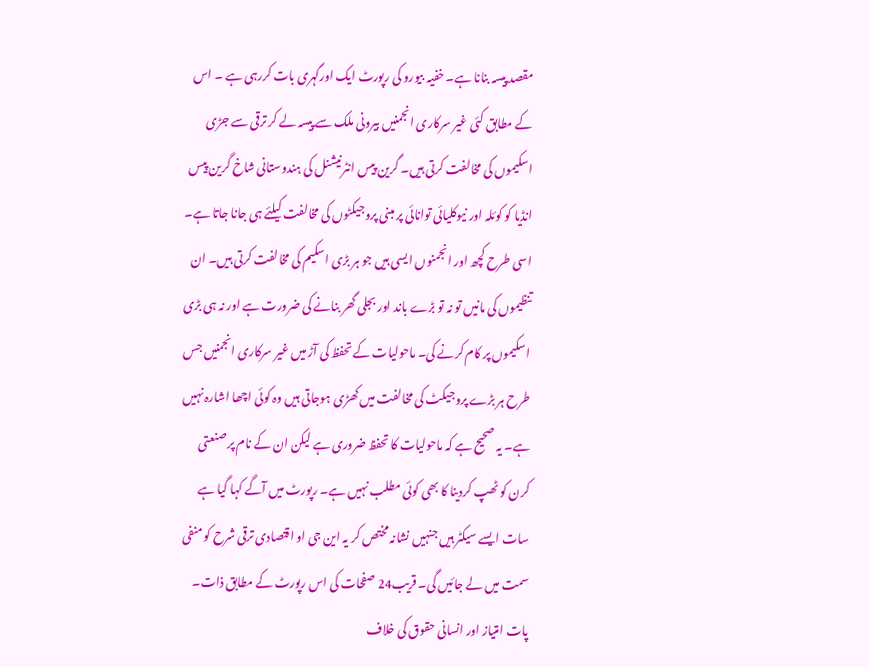مقصد پیسہ بنانا ہے۔ خفیہ بیورو کی رپورٹ ایک اورگہری بات کررہی ہے ۔ اس کے مطابق کئی غیر سرکاری انجمنیں بیرونی ملک سے پیسہ لے کر ترقی سے جڑی اسکیموں کی مخالفت کرتی ہیں۔ گرین پیس انٹرنیشنل کی ہندوستانی شاخ گرین پیس انڈیا کو کوئلہ اور نیوکلیائی توانائی پر مبنی پروجیکٹوں کی مخالفت کیلئے ہی جانا جاتا ہے۔ اسی طرح کچھ اور انجمنوں ایسی ہیں جو ہر بڑی اسکیم کی مخالفت کرتی ہیں۔ ان تنظیموں کی مانیں تو نہ تو بڑے باند اور بجلی گھر بنانے کی ضرورت ہے اور نہ ہی بڑی اسکیموں پر کام کرنے کی۔ ماحولیات کے تحفظ کی آڑ میں غیر سرکاری انجمنیں جس طرح ہر بڑے پروجیکٹ کی مخالفت میں کھڑی ہوجاتی ہیں وہ کوئی اچھا اشارہ نہیں ہے۔ یہ صحیح ہے کہ ماحولیات کا تحفظ ضروری ہے لیکن ان کے نام پر صنعتی کرن کو ٹھپ کردینا کا بھی کوئی مطلب نہیں ہے۔ رپورٹ میں آگے کہا گیا ہے سات ایسے سیکٹر ہیں جنہیں نشانہ مختص کر یہ این جی او اقتصادی ترقی شرح کو منفی سمت میں لے جائیں گی۔ قریب24 صفحات کی اس رپورٹ کے مطابق ذات۔ پات امتیاز اور انسانی حقوق کی خلاف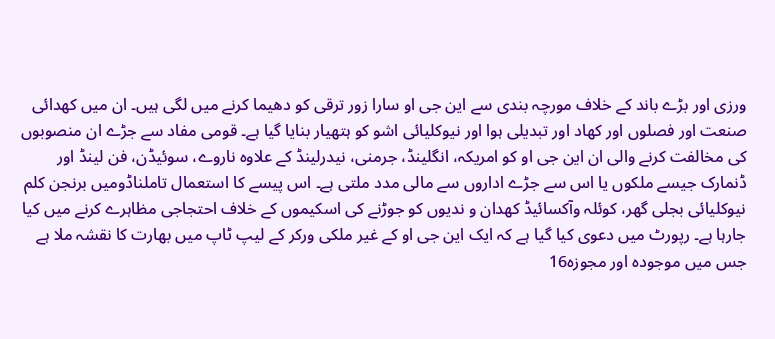ورزی اور بڑے باند کے خلاف مورچہ بندی سے این جی او سارا زور ترقی کو دھیما کرنے میں لگی ہیں۔ ان میں کھدائی صنعت اور فصلوں اور کھاد اور تبدیلی ہوا اور نیوکلیائی اشو کو ہتھیار بنایا گیا ہے۔ قومی مفاد سے جڑے ان منصوبوں کی مخالفت کرنے والی ان این جی او کو امریکہ، انگلینڈ، جرمنی، نیدرلینڈ کے علاوہ ناروے، سوئیڈن، فن لینڈ اور ڈنمارک جیسے ملکوں یا اس سے جڑے اداروں سے مالی مدد ملتی ہے۔ اس پیسے کا استعمال تاملناڈومیں برنجن کلم نیوکلیائی بجلی گھر، کوئلہ وآکسائیڈ کھدان و ندیوں کو جوڑنے کی اسکیموں کے خلاف احتجاجی مظاہرے کرنے میں کیا جارہا ہے۔ رپورٹ میں دعوی کیا گیا ہے کہ ایک این جی او کے غیر ملکی ورکر کے لیپ ٹاپ میں بھارت کا نقشہ ملا ہے جس میں موجودہ اور مجوزہ16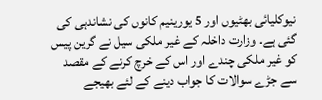نیوکلیائی بھٹیوں اور 5 یورینیم کانوں کی نشاندہی کی گئی ہے۔ وزارت داخلہ کے غیر ملکی سیل نے گرین پیس کو غیر ملکی چندے اور اس کے خرچ کرنے کے مقصد سے جڑے سوالات کا جواب دینے کے لئے بھیجے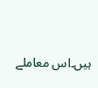ہیں۔اس معاملے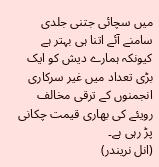میں سچائی جتنی جلدی سامنے آئے اتنا ہی بہتر ہے کیونکہ ہمارے دیش کو ایک بڑی تعداد میں غیر سرکاری انجمنوں کے ترقی مخالف رویئے کی بھاری قیمت چکانی پڑ رہی ہے۔
(انل نریندر)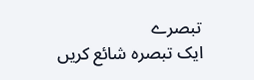تبصرے
ایک تبصرہ شائع کریں